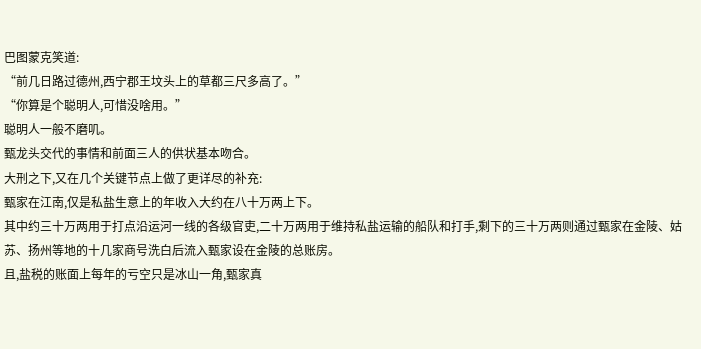巴图蒙克笑道:
“前几日路过德州,西宁郡王坟头上的草都三尺多高了。”
“你算是个聪明人,可惜没啥用。”
聪明人一般不磨叽。
甄龙头交代的事情和前面三人的供状基本吻合。
大刑之下,又在几个关键节点上做了更详尽的补充:
甄家在江南,仅是私盐生意上的年收入大约在八十万两上下。
其中约三十万两用于打点沿运河一线的各级官吏,二十万两用于维持私盐运输的船队和打手,剩下的三十万两则通过甄家在金陵、姑苏、扬州等地的十几家商号洗白后流入甄家设在金陵的总账房。
且,盐税的账面上每年的亏空只是冰山一角,甄家真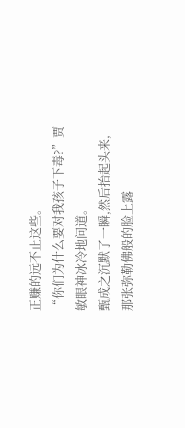正赚的远不止这些。
“你们为什么要对我孩子下毒?”贾敏眼神冰冷地问道。
甄成之沉默了一瞬,然后抬起头来,那张弥勒佛般的脸上露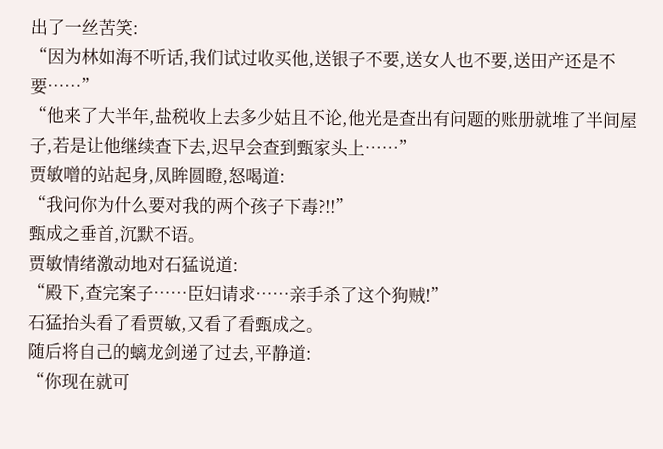出了一丝苦笑:
“因为林如海不听话,我们试过收买他,送银子不要,送女人也不要,送田产还是不要……”
“他来了大半年,盐税收上去多少姑且不论,他光是查出有问题的账册就堆了半间屋子,若是让他继续查下去,迟早会查到甄家头上……”
贾敏噌的站起身,凤眸圆瞪,怒喝道:
“我问你为什么要对我的两个孩子下毒?!!”
甄成之垂首,沉默不语。
贾敏情绪激动地对石猛说道:
“殿下,查完案子……臣妇请求……亲手杀了这个狗贼!”
石猛抬头看了看贾敏,又看了看甄成之。
随后将自己的螭龙剑递了过去,平静道:
“你现在就可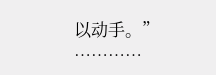以动手。”
…………